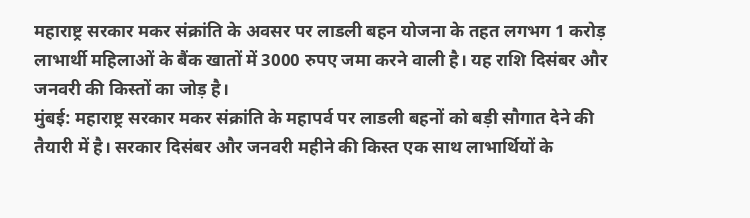महाराष्ट्र सरकार मकर संक्रांति के अवसर पर लाडली बहन योजना के तहत लगभग 1 करोड़ लाभार्थी महिलाओं के बैंक खातों में 3000 रुपए जमा करने वाली है। यह राशि दिसंबर और जनवरी की किस्तों का जोड़ है।
मुंबई: महाराष्ट्र सरकार मकर संक्रांति के महापर्व पर लाडली बहनों को बड़ी सौगात देने की तैयारी में है। सरकार दिसंबर और जनवरी महीने की किस्त एक साथ लाभार्थियों के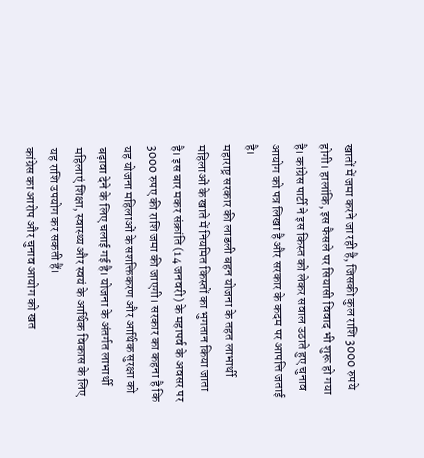खातों में जमा करने जा रही है, जिसकी कुल राशि 3000 रुपये होगी। हालांकि, इस फैसले पर सियासी विवाद भी शुरू हो गया है। कांग्रेस पार्टी ने इस किस्त को लेकर सवाल उठाते हुए चुनाव आयोग को पत्र लिखा है और सरकार के कदम पर आपत्ति जताई है।
महाराष्ट्र सरकार की लाडली बहन योजना के तहत लाभार्थी महिलाओं के खाते में नियमित किस्तों का भुगतान किया जाता है। इस बार मकर संक्रांति (14 जनवरी) के महापर्व के अवसर पर 3000 रुपए की राशि जमा की जाएगी। सरकार का कहना है कि यह योजना महिलाओं के सशक्तिकरण और आर्थिक सुरक्षा को बढ़ावा देने के लिए चलाई गई है। योजना के अंतर्गत लाभार्थी महिलाएं शिक्षा, स्वास्थ्य और स्वयं के आर्थिक विकास के लिए यह राशि उपयोग कर सकती हैं।
कांग्रेस का आरोप और चुनाव आयोग को खत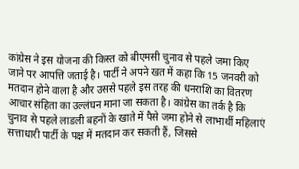कांग्रेस ने इस योजना की किस्त को बीएमसी चुनाव से पहले जमा किए जाने पर आपत्ति जताई है। पार्टी ने अपने खत में कहा कि 15 जनवरी को मतदान होने वाला है और उससे पहले इस तरह की धनराशि का वितरण आचार संहिता का उल्लंघन माना जा सकता है। कांग्रेस का तर्क है कि चुनाव से पहले लाडली बहनों के खाते में पैसे जमा होने से लाभार्थी महिलाएं सत्ताधारी पार्टी के पक्ष में मतदान कर सकती हैं, जिससे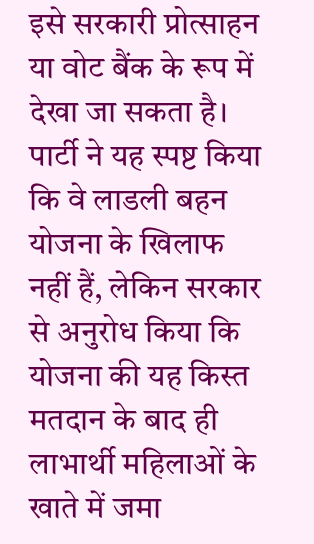इसे सरकारी प्रोत्साहन या वोट बैंक के रूप में देखा जा सकता है।
पार्टी ने यह स्पष्ट किया कि वे लाडली बहन योजना के खिलाफ नहीं हैं, लेकिन सरकार से अनुरोध किया कि योजना की यह किस्त मतदान के बाद ही लाभार्थी महिलाओं के खाते में जमा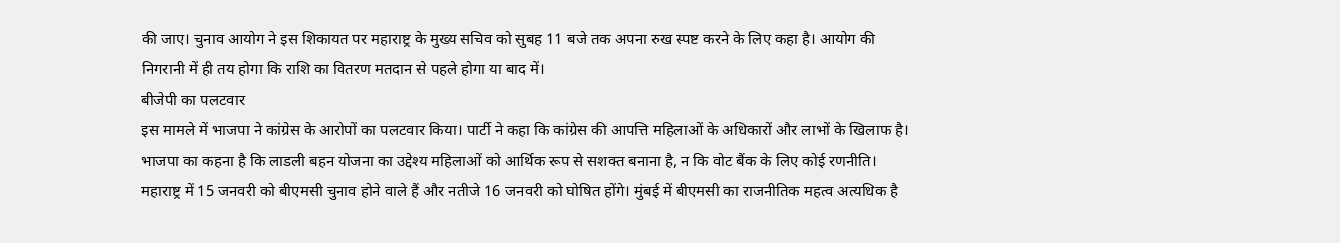की जाए। चुनाव आयोग ने इस शिकायत पर महाराष्ट्र के मुख्य सचिव को सुबह 11 बजे तक अपना रुख स्पष्ट करने के लिए कहा है। आयोग की निगरानी में ही तय होगा कि राशि का वितरण मतदान से पहले होगा या बाद में।
बीजेपी का पलटवार
इस मामले में भाजपा ने कांग्रेस के आरोपों का पलटवार किया। पार्टी ने कहा कि कांग्रेस की आपत्ति महिलाओं के अधिकारों और लाभों के खिलाफ है। भाजपा का कहना है कि लाडली बहन योजना का उद्देश्य महिलाओं को आर्थिक रूप से सशक्त बनाना है, न कि वोट बैंक के लिए कोई रणनीति। महाराष्ट्र में 15 जनवरी को बीएमसी चुनाव होने वाले हैं और नतीजे 16 जनवरी को घोषित होंगे। मुंबई में बीएमसी का राजनीतिक महत्व अत्यधिक है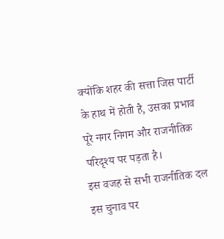क्योंकि शहर की सत्ता जिस पार्टी के हाथ में होती है, उसका प्रभाव पूरे नगर निगम और राजनीतिक परिदृश्य पर पड़ता है।
इस वजह से सभी राजनीतिक दल इस चुनाव पर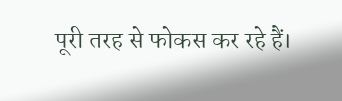पूरी तरह से फोकस कर रहे हैं।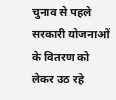चुनाव से पहले सरकारी योजनाओं के वितरण को लेकर उठ रहे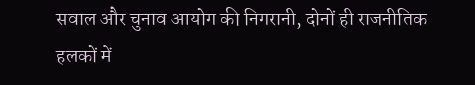सवाल और चुनाव आयोग की निगरानी, दोनों ही राजनीतिक हलकों में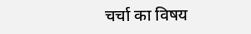चर्चा का विषय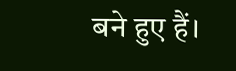बने हुए हैं।